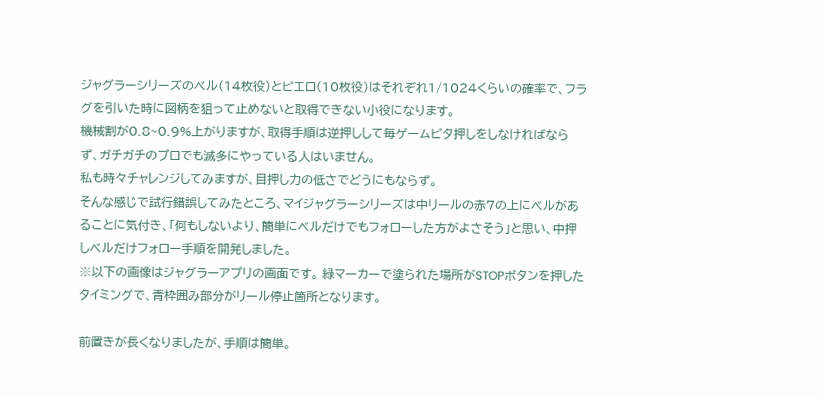ジャグラーシリーズのベル(14枚役)とピエロ(10枚役)はそれぞれ1/1024くらいの確率で、フラグを引いた時に図柄を狙って止めないと取得できない小役になります。
機械割が0.8~0.9%上がりますが、取得手順は逆押しして毎ゲームビタ押しをしなければならず、ガチガチのプロでも滅多にやっている人はいません。
私も時々チャレンジしてみますが、目押し力の低さでどうにもならず。
そんな感じで試行錯誤してみたところ、マイジャグラーシリーズは中リールの赤7の上にベルがあることに気付き、「何もしないより、簡単にベルだけでもフォローした方がよさそう」と思い、中押しベルだけフォロー手順を開発しました。
※以下の画像はジャグラーアプリの画面です。 緑マーカーで塗られた場所がSTOPボタンを押したタイミングで、青枠囲み部分がリール停止箇所となります。

前置きが長くなりましたが、手順は簡単。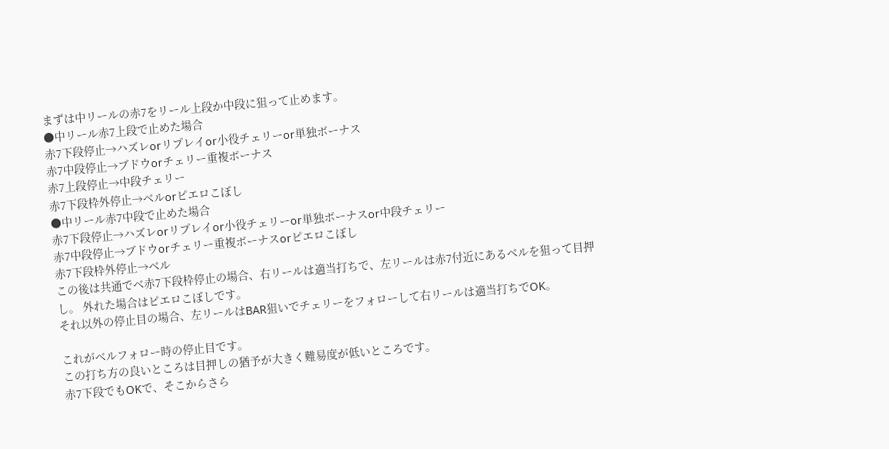まずは中リールの赤7をリール上段か中段に狙って止めます。
●中リール赤7上段で止めた場合
赤7下段停止→ハズレorリプレイor小役チェリーor単独ボーナス
赤7中段停止→ブドウorチェリー重複ボーナス
赤7上段停止→中段チェリー
赤7下段枠外停止→ベルorピエロこぼし
●中リール赤7中段で止めた場合
赤7下段停止→ハズレorリプレイor小役チェリーor単独ボーナスor中段チェリー
赤7中段停止→ブドウorチェリー重複ボーナスorピエロこぼし
赤7下段枠外停止→ベル
この後は共通でベ赤7下段枠停止の場合、右リールは適当打ちで、左リールは赤7付近にあるベルを狙って目押し。 外れた場合はピエロこぼしです。
それ以外の停止目の場合、左リールはBAR狙いでチェリーをフォローして右リールは適当打ちでOK。

これがベルフォロー時の停止目です。
この打ち方の良いところは目押しの猶予が大きく難易度が低いところです。
赤7下段でもOKで、そこからさら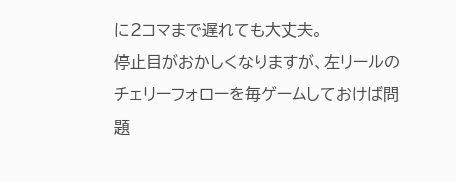に2コマまで遅れても大丈夫。
停止目がおかしくなりますが、左リールのチェリーフォローを毎ゲームしておけば問題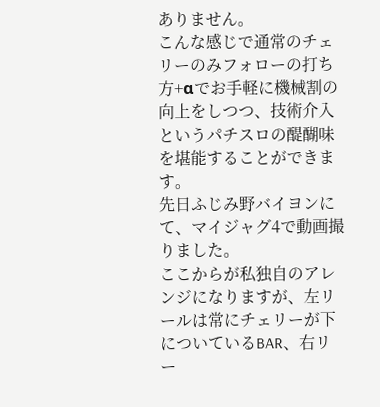ありません。
こんな感じで通常のチェリーのみフォローの打ち方+αでお手軽に機械割の向上をしつつ、技術介入というパチスロの醍醐味を堪能することができます。
先日ふじみ野バイヨンにて、マイジャグ4で動画撮りました。
ここからが私独自のアレンジになりますが、左リールは常にチェリーが下についているBAR、右リー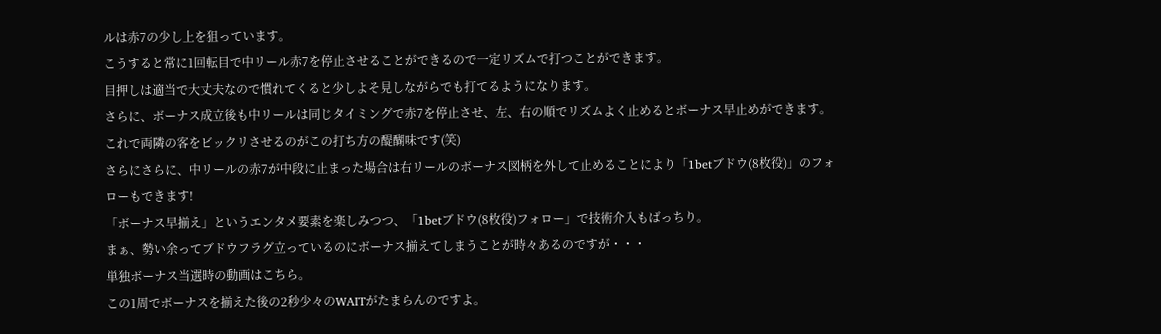ルは赤7の少し上を狙っています。
こうすると常に1回転目で中リール赤7を停止させることができるので一定リズムで打つことができます。
目押しは適当で大丈夫なので慣れてくると少しよそ見しながらでも打てるようになります。
さらに、ボーナス成立後も中リールは同じタイミングで赤7を停止させ、左、右の順でリズムよく止めるとボーナス早止めができます。
これで両隣の客をビックリさせるのがこの打ち方の醍醐味です(笑)
さらにさらに、中リールの赤7が中段に止まった場合は右リールのボーナス図柄を外して止めることにより「1betブドウ(8枚役)」のフォローもできます!
「ボーナス早揃え」というエンタメ要素を楽しみつつ、「1betブドウ(8枚役)フォロー」で技術介入もばっちり。
まぁ、勢い余ってブドウフラグ立っているのにボーナス揃えてしまうことが時々あるのですが・・・
単独ボーナス当選時の動画はこちら。
この1周でボーナスを揃えた後の2秒少々のWAITがたまらんのですよ。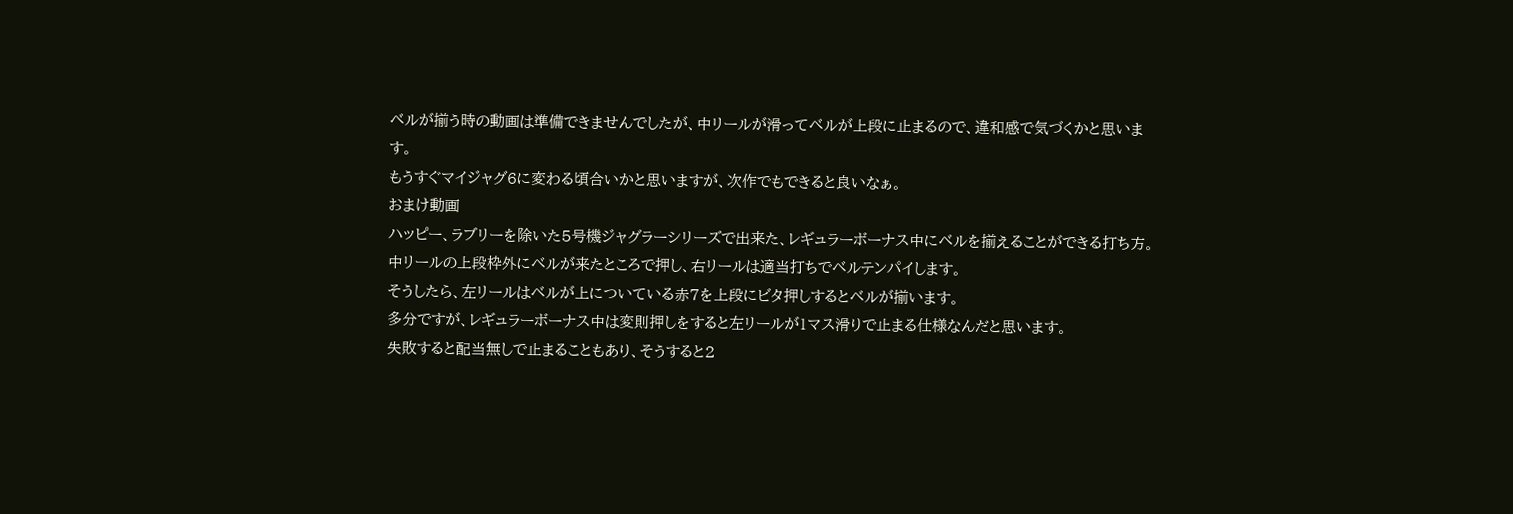ベルが揃う時の動画は準備できませんでしたが、中リールが滑ってベルが上段に止まるので、違和感で気づくかと思います。
もうすぐマイジャグ6に変わる頃合いかと思いますが、次作でもできると良いなぁ。
おまけ動画
ハッピー、ラブリーを除いた5号機ジャグラーシリーズで出来た、レギュラーボーナス中にベルを揃えることができる打ち方。
中リールの上段枠外にベルが来たところで押し、右リールは適当打ちでベルテンパイします。
そうしたら、左リールはベルが上についている赤7を上段にビタ押しするとベルが揃います。
多分ですが、レギュラーボーナス中は変則押しをすると左リールが1マス滑りで止まる仕様なんだと思います。
失敗すると配当無しで止まることもあり、そうすると2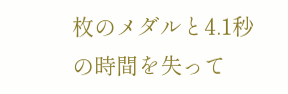枚のメダルと4.1秒の時間を失って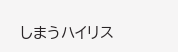しまうハイリス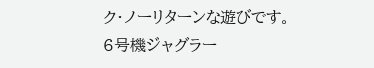ク・ノーリターンな遊びです。
6号機ジャグラー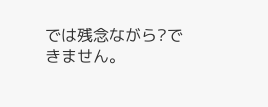では残念ながら?できません。